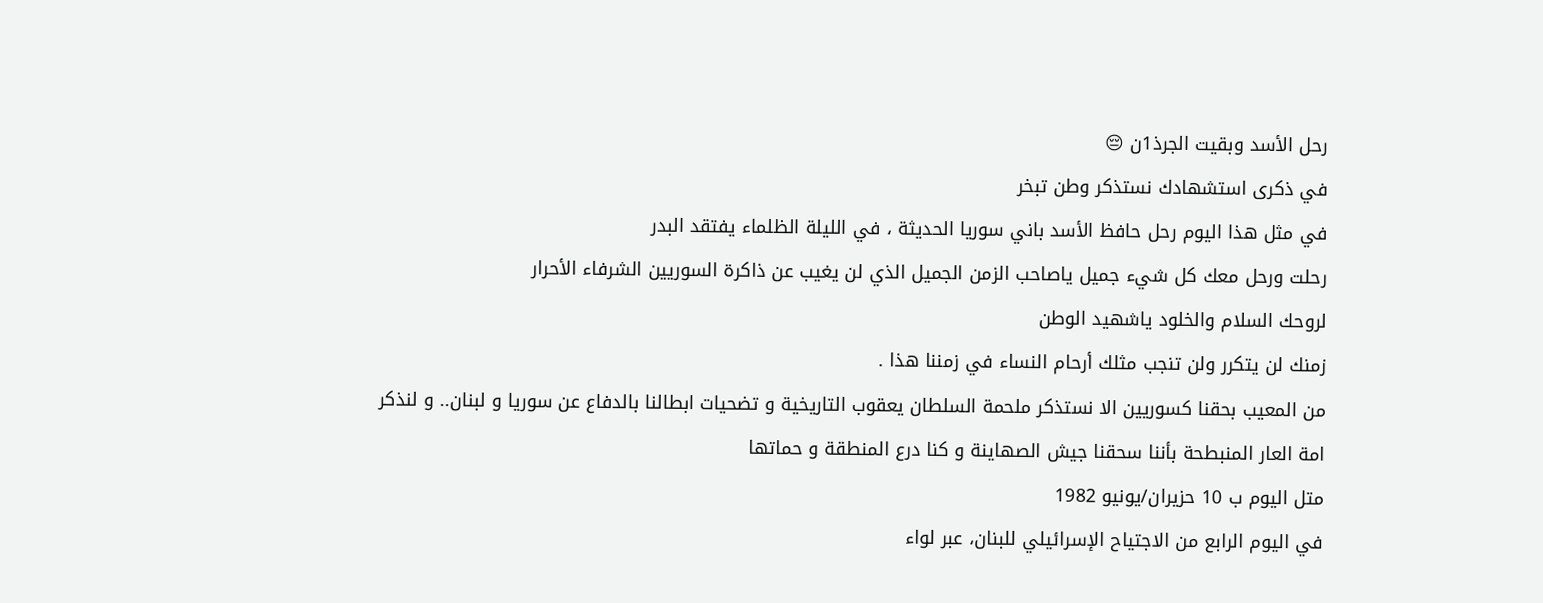رحل الأسد وبقيت الجرذ1ن 😔
في ذكرى استشهادك نستذكر وطن تبخر
في مثل هذا اليوم رحل حافظ الأسد باني سوريا الحديثة ، في الليلة الظلماء يفتقد البدر
رحلت ورحل معك كل شيء جميل ياصاحب الزمن الجميل الذي لن يغيب عن ذاكرة السوريين الشرفاء الأحرار
لروحك السلام والخلود ياشهيد الوطن
زمنك لن يتكرر ولن تنجب مثلك أرحام النساء في زمننا هذا .
من المعيب بحقنا كسوريين الا نستذكر ملحمة السلطان يعقوب التاريخية و تضحيات ابطالنا بالدفاع عن سوريا و لبنان.. و لنذكر امة العار المنبطحة بأننا سحقنا جيش الصهاينة و كنا درع المنطقة و حماتها
متل اليوم ب 10 حزيران/يونيو 1982
في اليوم الرابع من الاجتياح الإسرائيلي للبنان، عبر لواء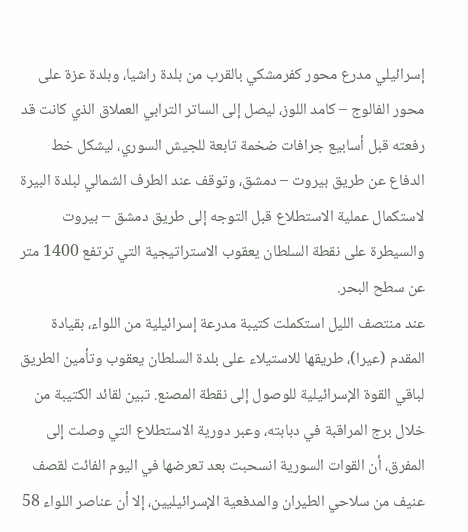إسرائيلي مدرع محور كفرمشكي بالقرب من بلدة راشيا، وبلدة عزة على محور الفالوج – كامد اللوز، ليصل إلى الساتر الترابي العملاق الذي كانت قد رفعته قبل أسابيع جرافات ضخمة تابعة للجيش السوري، ليشكل خط الدفاع عن طريق بيروت – دمشق، وتوقف عند الطرف الشمالي لبلدة البيرة لاستكمال عملية الاستطلاع قبل التوجه إلى طريق دمشق – بيروت والسيطرة على نقطة السلطان يعقوب الاستراتيجية التي ترتفع 1400 متر عن سطح البحر.
عند منتصف الليل استكملت كتيبة مدرعة إسرائيلية من اللواء، بقيادة المقدم (عيرا)، طريقها للاستيلاء على بلدة السلطان يعقوب وتأمين الطريق لباقي القوة الإسرائيلية للوصول إلى نقطة المصنع. تبين لقائد الكتيبة من خلال برج المراقبة في دبابته، وعبر دورية الاستطلاع التي وصلت إلى المفرق، أن القوات السورية انسحبت بعد تعرضها في اليوم الفائت لقصف عنيف من سلاحي الطيران والمدفعية الإسرائيليين، إلا أن عناصر اللواء 58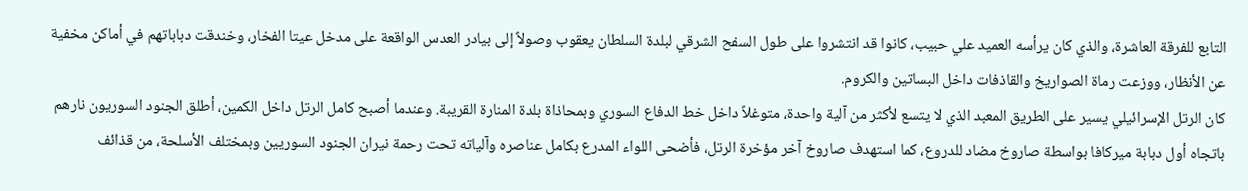التابع للفرقة العاشرة، والذي كان يرأسه العميد علي حبيب، كانوا قد انتشروا على طول السفح الشرقي لبلدة السلطان يعقوب وصولاً إلى بيادر العدس الواقعة على مدخل عيتا الفخار، وخندقت دباباتهم في أماكن مخفية عن الأنظار، ووزعت رماة الصواريخ والقاذفات داخل البساتين والكروم.
كان الرتل الإسرائيلي يسير على الطريق المعبد الذي لا يتسع لأكثر من آلية واحدة، متوغلاً داخل خط الدفاع السوري وبمحاذاة بلدة المنارة القريبة. وعندما أصبح كامل الرتل داخل الكمين، أطلق الجنود السوريون نارهم باتجاه أول دبابة ميركافا بواسطة صاروخ مضاد للدروع، كما استهدف صاروخ آخر مؤخرة الرتل، فأضحى اللواء المدرع بكامل عناصره وآلياته تحت رحمة نيران الجنود السوريين وبمختلف الأسلحة، من قذائف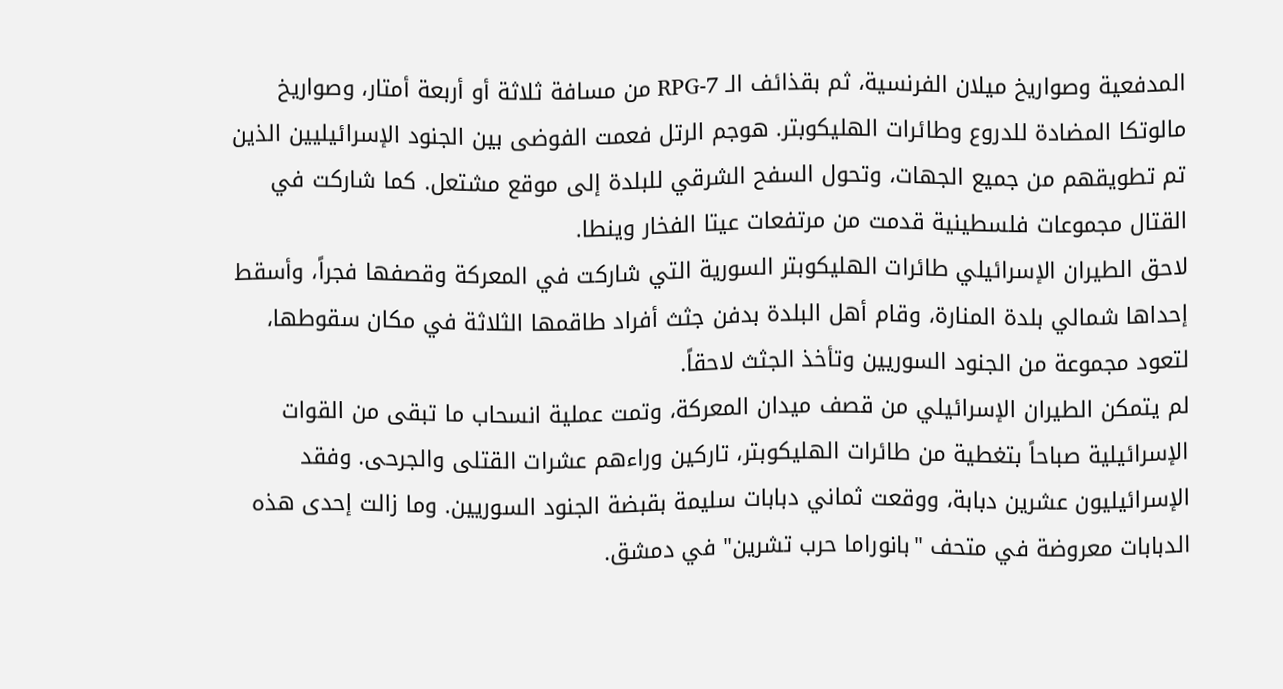المدفعية وصواريخ ميلان الفرنسية، ثم بقذائف الـ RPG-7 من مسافة ثلاثة أو أربعة أمتار، وصواريخ مالوتكا المضادة للدروع وطائرات الهليكوبتر. هوجم الرتل فعمت الفوضى بين الجنود الإسرائيليين الذين تم تطويقهم من جميع الجهات، وتحول السفح الشرقي للبلدة إلى موقع مشتعل. كما شاركت في القتال مجموعات فلسطينية قدمت من مرتفعات عيتا الفخار وينطا.
لاحق الطيران الإسرائيلي طائرات الهليكوبتر السورية التي شاركت في المعركة وقصفها فجراً، وأسقط إحداها شمالي بلدة المنارة، وقام أهل البلدة بدفن جثث أفراد طاقمها الثلاثة في مكان سقوطها، لتعود مجموعة من الجنود السوريين وتأخذ الجثث لاحقاً.
لم يتمكن الطيران الإسرائيلي من قصف ميدان المعركة، وتمت عملية انسحاب ما تبقى من القوات الإسرائيلية صباحاً بتغطية من طائرات الهليكوبتر، تاركين وراءهم عشرات القتلى والجرحى. وفقد الإسرائيليون عشرين دبابة، ووقعت ثماني دبابات سليمة بقبضة الجنود السوريين. وما زالت إحدى هذه الدبابات معروضة في متحف "بانوراما حرب تشرين" في دمشق.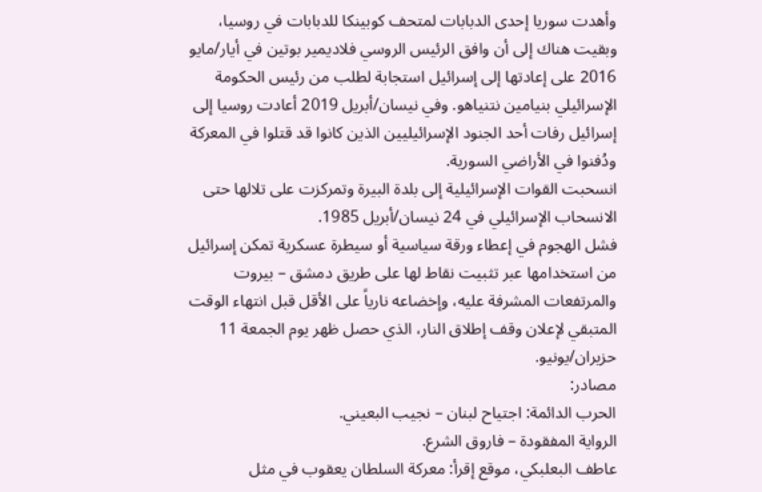وأهدت سوريا إحدى الدبابات لمتحف كوبينكا للدبابات في روسيا، وبقيت هناك إلى أن وافق الرئيس الروسي فلاديمير بوتين في أيار/مايو 2016 على إعادتها إلى إسرائيل استجابة لطلب من رئيس الحكومة الإسرائيلي بنيامين نتنياهو. وفي نيسان/أبريل 2019 أعادت روسيا إلى إسرائيل رفات أحد الجنود الإسرائيليين الذين كانوا قد قتلوا في المعركة ودُفنوا في الأراضي السورية.
انسحبت القوات الإسرائيلية إلى بلدة البيرة وتمركزت على تلالها حتى الانسحاب الإسرائيلي في 24 نيسان/أبريل 1985.
فشل الهجوم في إعطاء ورقة سياسية أو سيطرة عسكرية تمكن إسرائيل من استخدامها عبر تثبيت نقاط لها على طريق دمشق – بيروت والمرتفعات المشرفة عليه، وإخضاعه نارياً على الأقل قبل انتهاء الوقت المتبقي لإعلان وقف إطلاق النار، الذي حصل ظهر يوم الجمعة 11 حزيران/يونيو.
مصادر:
الحرب الدائمة: اجتياح لبنان – نجيب البعيني.
الرواية المفقودة – فاروق الشرع.
عاطف البعلبكي، موقع إقرأ: معركة السلطان يعقوب في مثل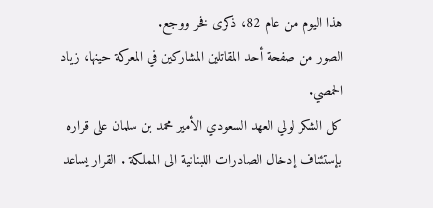هذا اليوم من عام 82، ذكرى فخر ووجع.
الصور من صفحة أحد المقاتلين المشاركين في المعركة حينها، زياد الحمصي.
كل الشكر لولي العهد السعودي الأمير محمد بن سلمان على قراره بإستئناف إدخال الصادرات اللبنانية الى المملكة . القرار يساعد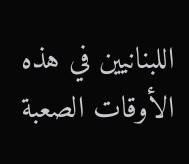اللبنانيين في هذه الأوقات الصعبة